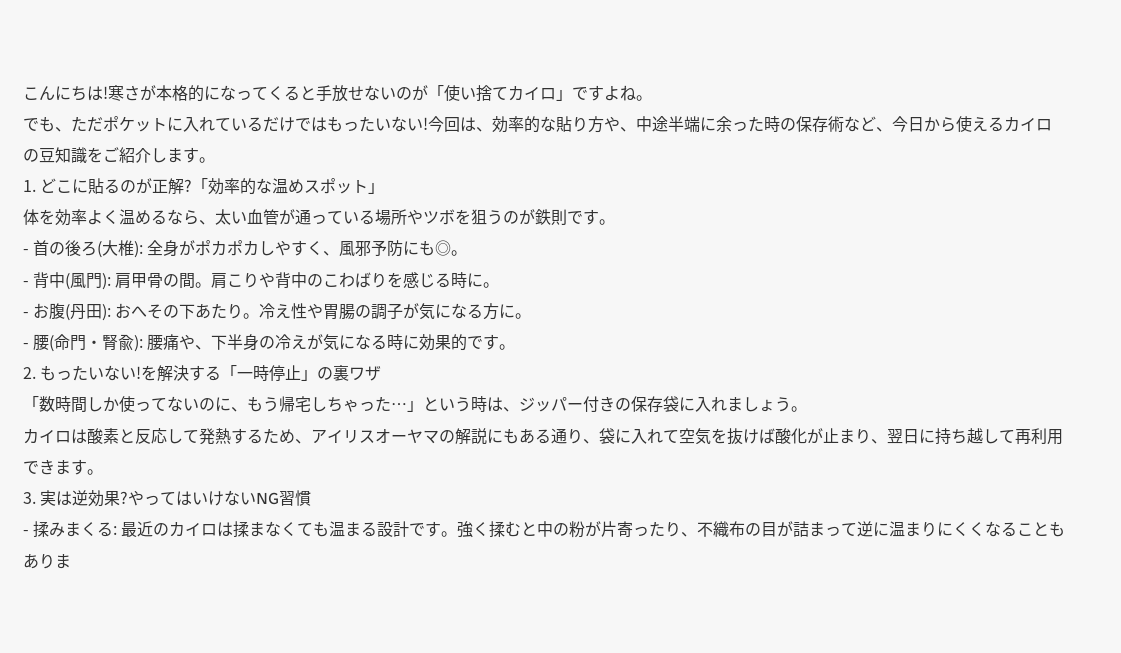こんにちは!寒さが本格的になってくると手放せないのが「使い捨てカイロ」ですよね。
でも、ただポケットに入れているだけではもったいない!今回は、効率的な貼り方や、中途半端に余った時の保存術など、今日から使えるカイロの豆知識をご紹介します。
1. どこに貼るのが正解?「効率的な温めスポット」
体を効率よく温めるなら、太い血管が通っている場所やツボを狙うのが鉄則です。
- 首の後ろ(大椎): 全身がポカポカしやすく、風邪予防にも◎。
- 背中(風門): 肩甲骨の間。肩こりや背中のこわばりを感じる時に。
- お腹(丹田): おへその下あたり。冷え性や胃腸の調子が気になる方に。
- 腰(命門・腎兪): 腰痛や、下半身の冷えが気になる時に効果的です。
2. もったいない!を解決する「一時停止」の裏ワザ
「数時間しか使ってないのに、もう帰宅しちゃった…」という時は、ジッパー付きの保存袋に入れましょう。
カイロは酸素と反応して発熱するため、アイリスオーヤマの解説にもある通り、袋に入れて空気を抜けば酸化が止まり、翌日に持ち越して再利用できます。
3. 実は逆効果?やってはいけないNG習慣
- 揉みまくる: 最近のカイロは揉まなくても温まる設計です。強く揉むと中の粉が片寄ったり、不織布の目が詰まって逆に温まりにくくなることもありま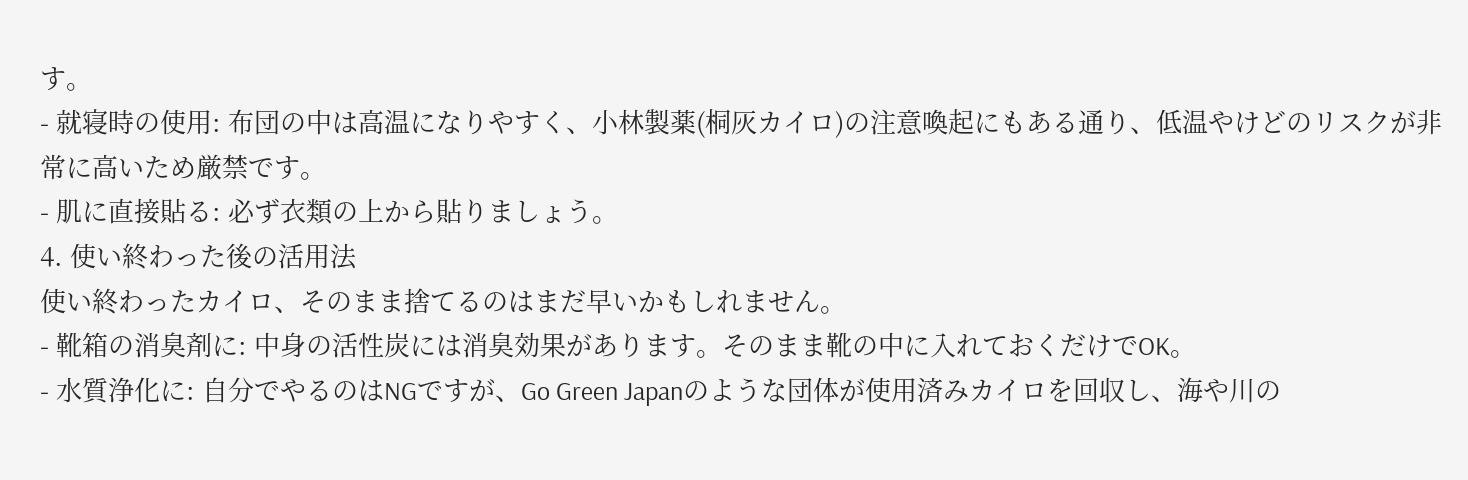す。
- 就寝時の使用: 布団の中は高温になりやすく、小林製薬(桐灰カイロ)の注意喚起にもある通り、低温やけどのリスクが非常に高いため厳禁です。
- 肌に直接貼る: 必ず衣類の上から貼りましょう。
4. 使い終わった後の活用法
使い終わったカイロ、そのまま捨てるのはまだ早いかもしれません。
- 靴箱の消臭剤に: 中身の活性炭には消臭効果があります。そのまま靴の中に入れておくだけでOK。
- 水質浄化に: 自分でやるのはNGですが、Go Green Japanのような団体が使用済みカイロを回収し、海や川の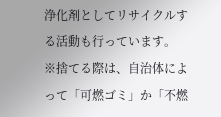浄化剤としてリサイクルする活動も行っています。
※捨てる際は、自治体によって「可燃ゴミ」か「不燃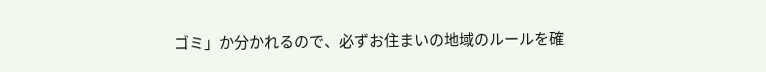ゴミ」か分かれるので、必ずお住まいの地域のルールを確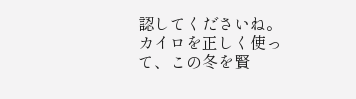認してくださいね。
カイロを正しく使って、この冬を賢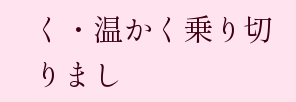く・温かく乗り切りまし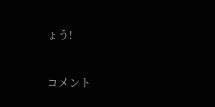ょう!


コメント